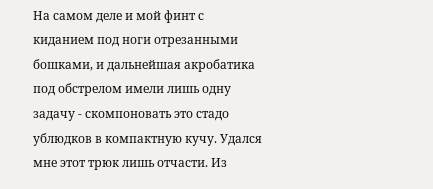На самом деле и мой финт с киданием под ноги отрезанными бошками, и дальнейшая акробатика под обстрелом имели лишь одну задачу - скомпоновать это стадо ублюдков в компактную кучу. Удался мне этот трюк лишь отчасти. Из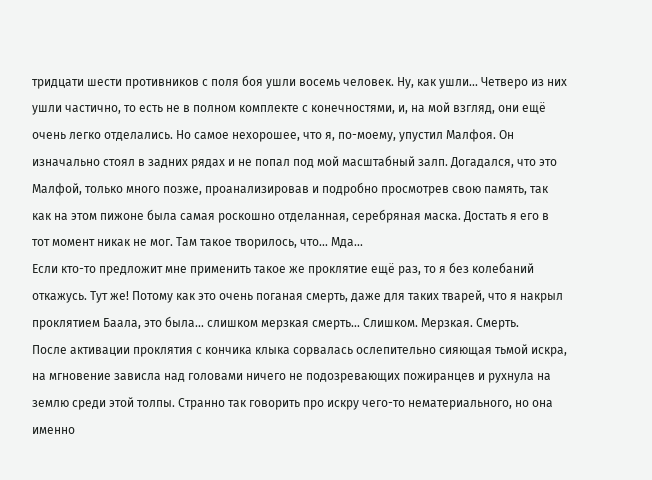тридцати шести противников с поля боя ушли восемь человек. Ну, как ушли... Четверо из них ушли частично, то есть не в полном комплекте с конечностями, и, на мой взгляд, они ещё очень легко отделались. Но самое нехорошее, что я, по-моему, упустил Малфоя. Он изначально стоял в задних рядах и не попал под мой масштабный залп. Догадался, что это Малфой, только много позже, проанализировав и подробно просмотрев свою память, так как на этом пижоне была самая роскошно отделанная, серебряная маска. Достать я его в тот момент никак не мог. Там такое творилось, что... Мда...
Если кто-то предложит мне применить такое же проклятие ещё раз, то я без колебаний откажусь. Тут же! Потому как это очень поганая смерть, даже для таких тварей, что я накрыл проклятием Баала, это была... слишком мерзкая смерть... Слишком. Мерзкая. Смерть.
После активации проклятия с кончика клыка сорвалась ослепительно сияющая тьмой искра, на мгновение зависла над головами ничего не подозревающих пожиранцев и рухнула на землю среди этой толпы. Странно так говорить про искру чего-то нематериального, но она именно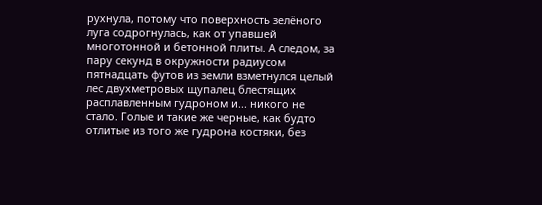рухнула, потому что поверхность зелёного луга содрогнулась, как от упавшей многотонной и бетонной плиты. А следом, за пару секунд в окружности радиусом пятнадцать футов из земли взметнулся целый лес двухметровых щупалец блестящих расплавленным гудроном и... никого не стало. Голые и такие же черные, как будто отлитые из того же гудрона костяки, без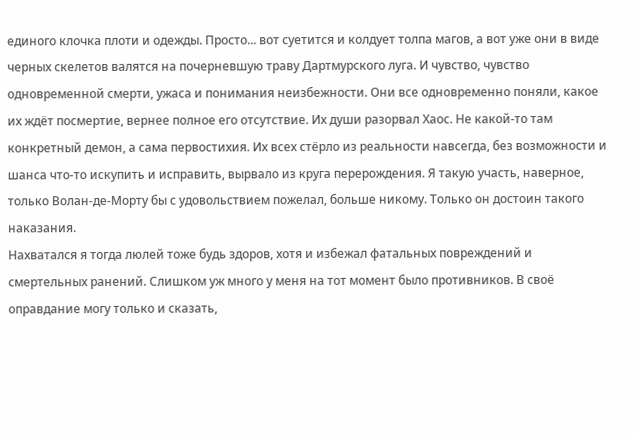единого клочка плоти и одежды. Просто... вот суетится и колдует толпа магов, а вот уже они в виде черных скелетов валятся на почерневшую траву Дартмурского луга. И чувство, чувство одновременной смерти, ужаса и понимания неизбежности. Они все одновременно поняли, какое их ждёт посмертие, вернее полное его отсутствие. Их души разорвал Хаос. Не какой-то там конкретный демон, а сама первостихия. Их всех стёрло из реальности навсегда, без возможности и шанса что-то искупить и исправить, вырвало из круга перерождения. Я такую участь, наверное, только Волан-де-Морту бы с удовольствием пожелал, больше никому. Только он достоин такого наказания.
Нахватался я тогда люлей тоже будь здоров, хотя и избежал фатальных повреждений и смертельных ранений. Слишком уж много у меня на тот момент было противников. В своё оправдание могу только и сказать,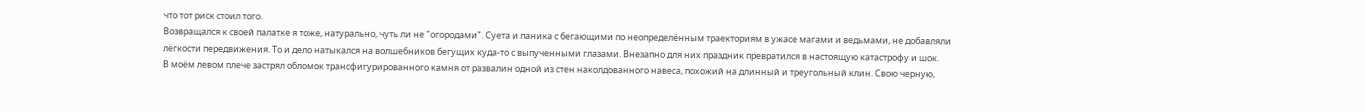что тот риск стоил того.
Возвращался к своей палатке я тоже, натурально, чуть ли не "огородами". Суета и паника с бегающими по неопределённым траекториям в ужасе магами и ведьмами, не добавляли лёгкости передвижения. То и дело натыкался на волшебников бегущих куда-то с выпученными глазами. Внезапно для них праздник превратился в настоящую катастрофу и шок.
В моём левом плече застрял обломок трансфигурированного камня от развалин одной из стен наколдованного навеса, похожий на длинный и треугольный клин. Свою черную,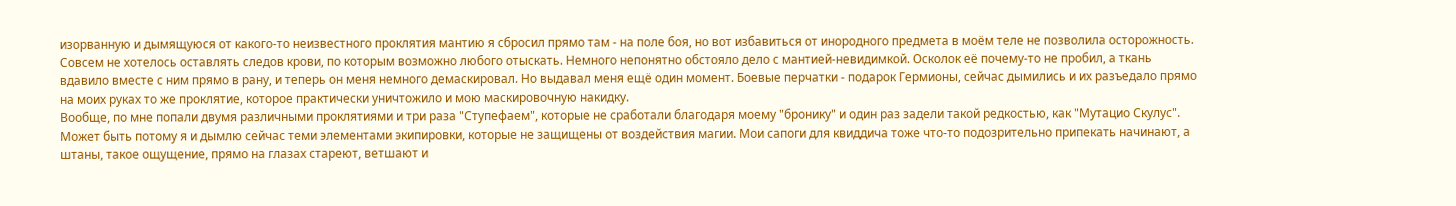изорванную и дымящуюся от какого-то неизвестного проклятия мантию я сбросил прямо там - на поле боя, но вот избавиться от инородного предмета в моём теле не позволила осторожность. Совсем не хотелось оставлять следов крови, по которым возможно любого отыскать. Немного непонятно обстояло дело с мантией-невидимкой. Осколок её почему-то не пробил, а ткань вдавило вместе с ним прямо в рану, и теперь он меня немного демаскировал. Но выдавал меня ещё один момент. Боевые перчатки - подарок Гермионы, сейчас дымились и их разъедало прямо на моих руках то же проклятие, которое практически уничтожило и мою маскировочную накидку.
Вообще, по мне попали двумя различными проклятиями и три раза "Ступефаем", которые не сработали благодаря моему "бронику" и один раз задели такой редкостью, как "Мутацио Скулус". Может быть потому я и дымлю сейчас теми элементами экипировки, которые не защищены от воздействия магии. Мои сапоги для квиддича тоже что-то подозрительно припекать начинают, а штаны, такое ощущение, прямо на глазах стареют, ветшают и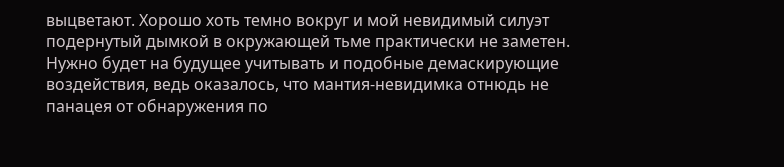выцветают. Хорошо хоть темно вокруг и мой невидимый силуэт подернутый дымкой в окружающей тьме практически не заметен. Нужно будет на будущее учитывать и подобные демаскирующие воздействия, ведь оказалось, что мантия-невидимка отнюдь не панацея от обнаружения по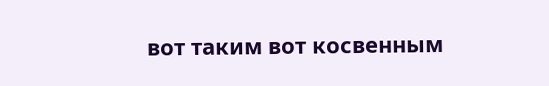вот таким вот косвенным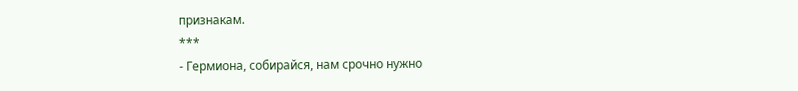признакам.
***
- Гермиона, собирайся, нам срочно нужно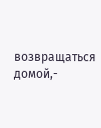возвращаться домой,-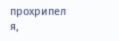прохрипел я,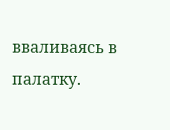вваливаясь в палатку.